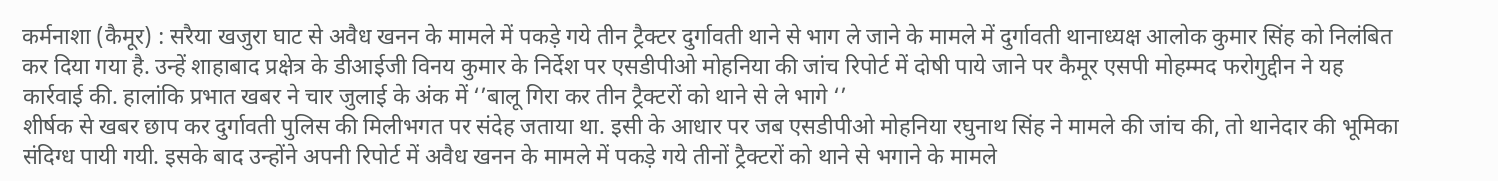कर्मनाशा (कैमूर) : सरैया खजुरा घाट से अवैध खनन के मामले में पकड़े गये तीन ट्रैक्टर दुर्गावती थाने से भाग ले जाने के मामले में दुर्गावती थानाध्यक्ष आलोक कुमार सिंह को निलंबित कर दिया गया है. उन्हें शाहाबाद प्रक्षेत्र के डीआईजी विनय कुमार के निर्देश पर एसडीपीओ मोहनिया की जांच रिपोर्ट में दोषी पाये जाने पर कैमूर एसपी मोहम्मद फरोगुद्दीन ने यह कार्रवाई की. हालांकि प्रभात खबर ने चार जुलाई के अंक में ‘’बालू गिरा कर तीन ट्रैक्टरों को थाने से ले भागे ‘’
शीर्षक से खबर छाप कर दुर्गावती पुलिस की मिलीभगत पर संदेह जताया था. इसी के आधार पर जब एसडीपीओ मोहनिया रघुनाथ सिंह ने मामले की जांच की, तो थानेदार की भूमिका संदिग्ध पायी गयी. इसके बाद उन्होंने अपनी रिपोर्ट में अवैध खनन के मामले में पकड़े गये तीनों ट्रैक्टरों को थाने से भगाने के मामले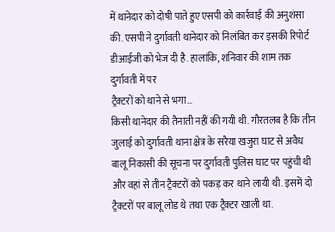में थानेदार को दोषी पाते हुए एसपी को कार्रवाई की अनुशंसा की. एसपी ने दुर्गावती थानेदार को निलंबित कर इसकी रिपोर्ट डीआईजी को भेज दी है. हालांकि, शनिवार की शाम तक दुर्गावती में पर
ट्रैक्टरों को थाने से भगा…
किसी थानेदार की तैनाती नहीं की गयी थी. गौरतलब है कि तीन जुलाई को दुर्गावती थाना क्षेत्र के सरैया खजुरा घाट से अवैध बालू निकासी की सूचना पर दुर्गावती पुलिस घाट पर पहुंची थी और वहां से तीन ट्रैक्टरों को पकड़ कर थाने लायी थी. इसमें दो ट्रैक्टरों पर बालू लोड थे तथा एक ट्रैक्टर खाली था.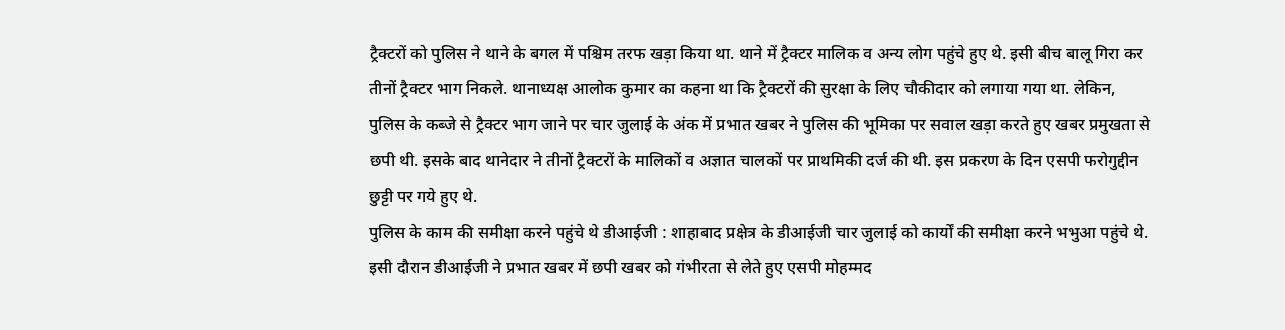ट्रैक्टरों को पुलिस ने थाने के बगल में पश्चिम तरफ खड़ा किया था. थाने में ट्रैक्टर मालिक व अन्य लोग पहुंचे हुए थे. इसी बीच बालू गिरा कर तीनों ट्रैक्टर भाग निकले. थानाध्यक्ष आलोक कुमार का कहना था कि ट्रैक्टरों की सुरक्षा के लिए चौकीदार को लगाया गया था. लेकिन, पुलिस के कब्जे से ट्रैक्टर भाग जाने पर चार जुलाई के अंक में प्रभात खबर ने पुलिस की भूमिका पर सवाल खड़ा करते हुए खबर प्रमुखता से छपी थी. इसके बाद थानेदार ने तीनों ट्रैक्टरों के मालिकों व अज्ञात चालकों पर प्राथमिकी दर्ज की थी. इस प्रकरण के दिन एसपी फरोगुद्दीन छुट्टी पर गये हुए थे.
पुलिस के काम की समीक्षा करने पहुंचे थे डीआईजी : शाहाबाद प्रक्षेत्र के डीआईजी चार जुलाई को कार्यों की समीक्षा करने भभुआ पहुंचे थे. इसी दौरान डीआईजी ने प्रभात खबर में छपी खबर को गंभीरता से लेते हुए एसपी मोहम्मद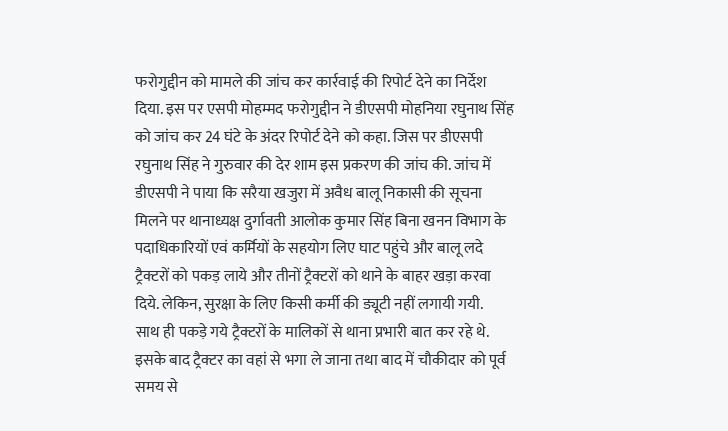फरोगुद्दीन को मामले की जांच कर कार्रवाई की रिपोर्ट देने का निर्देश दिया. इस पर एसपी मोहम्मद फरोगुद्दीन ने डीएसपी मोहनिया रघुनाथ सिंह को जांच कर 24 घंटे के अंदर रिपोर्ट देने को कहा. जिस पर डीएसपी रघुनाथ सिंह ने गुरुवार की देर शाम इस प्रकरण की जांच की. जांच में डीएसपी ने पाया कि सरैया खजुरा में अवैध बालू निकासी की सूचना मिलने पर थानाध्यक्ष दुर्गावती आलोक कुमार सिंह बिना खनन विभाग के पदाधिकारियों एवं कर्मियों के सहयोग लिए घाट पहुंचे और बालू लदे ट्रैक्टरों को पकड़ लाये और तीनों ट्रैक्टरों को थाने के बाहर खड़ा करवा दिये. लेकिन, सुरक्षा के लिए किसी कर्मी की ड्यूटी नहीं लगायी गयी.
साथ ही पकड़े गये ट्रैक्टरों के मालिकों से थाना प्रभारी बात कर रहे थे. इसके बाद ट्रैक्टर का वहां से भगा ले जाना तथा बाद में चौकीदार को पूर्व समय से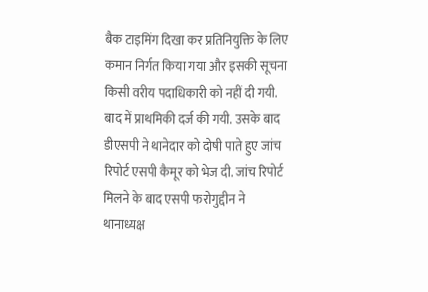बैक टाइमिंग दिखा कर प्रतिनियुक्ति के लिए कमान निर्गत किया गया और इसकी सूचना किसी वरीय पदाधिकारी को नहीं दी गयी. बाद में प्राथमिकी दर्ज की गयी. उसके बाद डीएसपी ने थानेदार को दोषी पाते हुए जांच रिपोर्ट एसपी कैमूर को भेज दी. जांच रिपोर्ट मिलने के बाद एसपी फरोगुद्दीन ने थानाध्यक्ष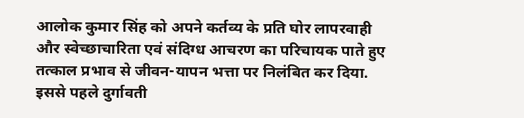आलोक कुमार सिंह को अपने कर्तव्य के प्रति घोर लापरवाही और स्वेच्छाचारिता एवं संदिग्ध आचरण का परिचायक पाते हुए तत्काल प्रभाव से जीवन-यापन भत्ता पर निलंबित कर दिया. इससे पहले दुर्गावती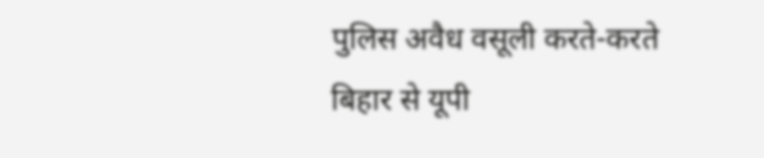पुलिस अवैध वसूली करते-करते बिहार से यूपी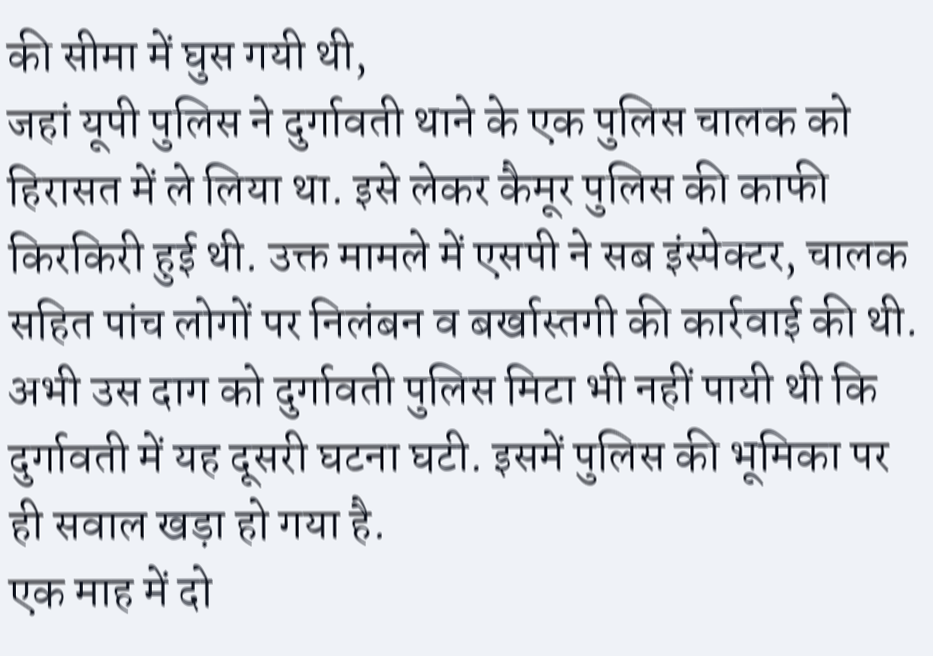की सीमा में घुस गयी थी,
जहां यूपी पुलिस ने दुर्गावती थाने के एक पुलिस चालक को हिरासत में ले लिया था. इसे लेकर कैमूर पुलिस की काफी किरकिरी हुई थी. उक्त मामले में एसपी ने सब इंस्पेक्टर, चालक सहित पांच लोगों पर निलंबन व बर्खास्तगी की कार्रवाई की थी. अभी उस दाग को दुर्गावती पुलिस मिटा भी नहीं पायी थी कि दुर्गावती में यह दूसरी घटना घटी. इसमें पुलिस की भूमिका पर ही सवाल खड़ा हो गया है.
एक माह में दो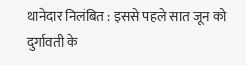थानेदार निलंबित : इससे पहले सात जून को दुर्गावती के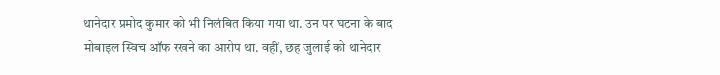थानेदार प्रमोद कुमार को भी निलंबित किया गया था. उन पर घटना के बाद मोबाइल स्विच ऑफ रखने का आरोप था. वहीं, छह जुलाई को थानेदार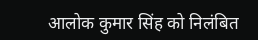आलोक कुमार सिंह को निलंबित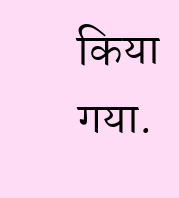किया गया.